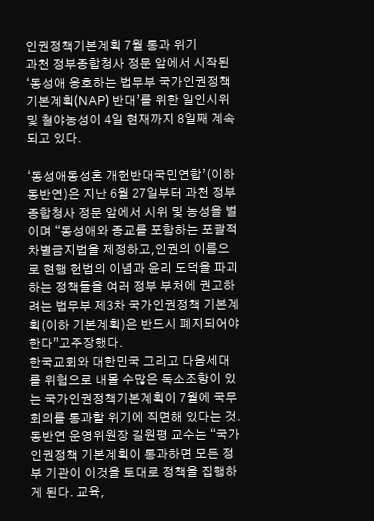인권정책기본계획 7월 통과 위기
과천 정부종합청사 정문 앞에서 시작된 ‘동성애 옹호하는 법무부 국가인권정책 기본계획(NAP) 반대’를 위한 일인시위 및 철야농성이 4일 현재까지 8일째 계속되고 있다.

‘동성애동성혼 개헌반대국민연합’(이하 동반연)은 지난 6월 27일부터 과천 정부종합청사 정문 앞에서 시위 및 농성을 벌이며 “동성애와 종교를 포함하는 포괄적 차별금지법을 제정하고,인권의 이름으로 현행 헌법의 이념과 윤리 도덕을 파괴하는 정책들을 여러 정부 부처에 권고하려는 법무부 제3차 국가인권정책 기본계획(이하 기본계획)은 반드시 폐지되어야 한다”고주장했다.
한국교회와 대한민국 그리고 다음세대를 위험으로 내몰 수많은 독소조항이 있는 국가인권정책기본계획이 7월에 국무회의를 통과할 위기에 직면해 있다는 것.
동반연 운영위원장 길원평 교수는 “국가인권정책 기본계획이 통과하면 모든 정부 기관이 이것을 토대로 정책을 집행하게 된다. 교육,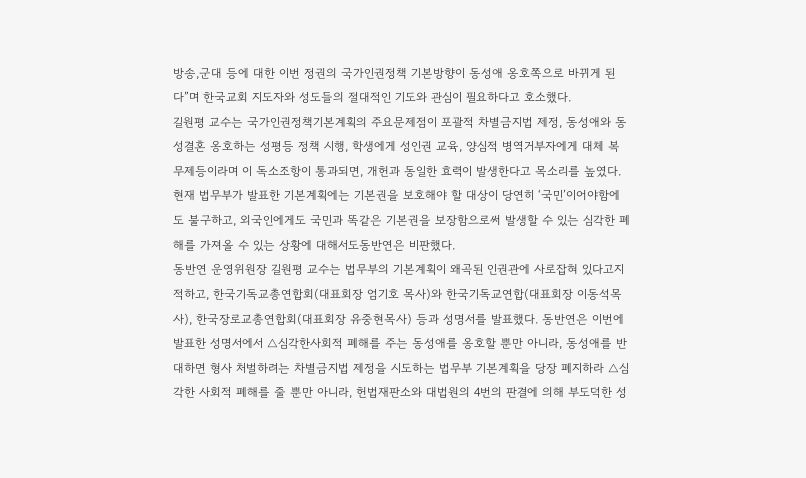방송,군대 등에 대한 이번 정권의 국가인권정책 기본방향이 동성애 옹호쪽으로 바뀌게 된다”며 한국교회 지도자와 성도들의 절대적인 기도와 관심이 필요하다고 호소했다.
길원평 교수는 국가인권정책기본계획의 주요문제점이 포괄적 차별금지법 제정, 동성애와 동성결혼 옹호하는 성평등 정책 시행, 학생에게 성인권 교육, 양심적 병역거부자에게 대체 복무제등이라며 이 독소조항이 통과되면, 개헌과 동일한 효력이 발생한다고 목소리를 높였다.현재 법무부가 발표한 기본계획에는 기본권을 보호해야 할 대상이 당연히 ‘국민’이어야함에도 불구하고, 외국인에게도 국민과 똑같은 기본권을 보장함으로써 발생할 수 있는 심각한 폐해를 가져올 수 있는 상황에 대해서도동반연은 비판했다.
동반연 운영위원장 길원평 교수는 법무부의 기본계획이 왜곡된 인권관에 사로잡혀 있다고지적하고, 한국기독교총연합회(대표회장 엄기호 목사)와 한국기독교연합(대표회장 이동석목사), 한국장로교총연합회(대표회장 유중현목사) 등과 성명서를 발표했다. 동반연은 이번에 발표한 성명서에서 △심각한사회적 폐해를 주는 동성애를 옹호할 뿐만 아니라, 동성애를 반대하면 형사 처벌하려는 차별금지법 제정을 시도하는 법무부 기본계획을 당장 폐지하라 △심각한 사회적 폐해를 줄 뿐만 아니라, 헌법재판소와 대법원의 4번의 판결에 의해 부도덕한 성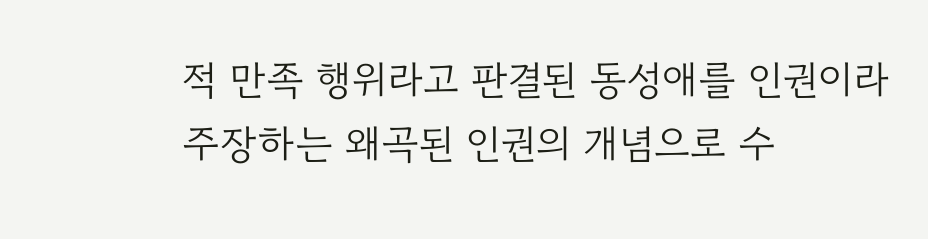적 만족 행위라고 판결된 동성애를 인권이라 주장하는 왜곡된 인권의 개념으로 수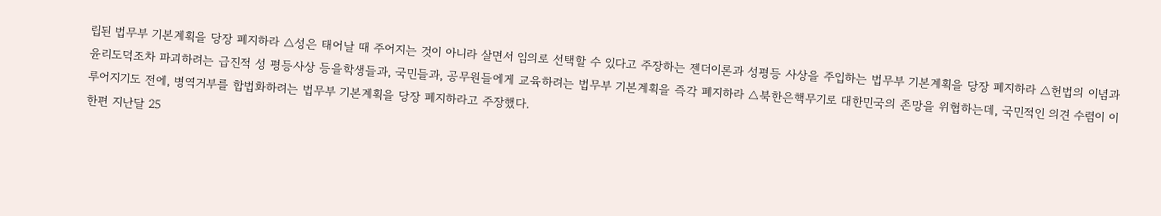립된 법무부 기본계획을 당장 폐지하라 △성은 태어날 때 주어지는 것이 아니라 살면서 임의로 선택할 수 있다고 주장하는 젠더이론과 성평등 사상을 주입하는 법무부 기본계획을 당장 폐지하라 △헌법의 이념과 윤리도덕조차 파괴하려는 급진적 성 평등사상 등을학생들과, 국민들과, 공무원들에게 교육하려는 법무부 기본계획을 즉각 폐지하라 △북한은핵무기로 대한민국의 존망을 위협하는데, 국민적인 의견 수렴이 이루어지기도 전에, 병역거부를 합법화하려는 법무부 기본계획을 당장 폐지하라고 주장했다.
한편 지난달 25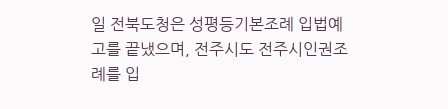일 전북도청은 성평등기본조례 입법예고를 끝냈으며, 전주시도 전주시인권조례를 입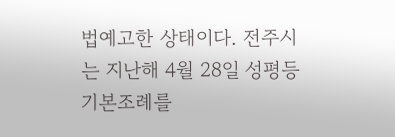법예고한 상태이다. 전주시는 지난해 4월 28일 성평등기본조례를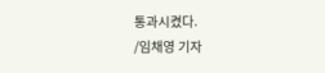통과시켰다.
/임채영 기자